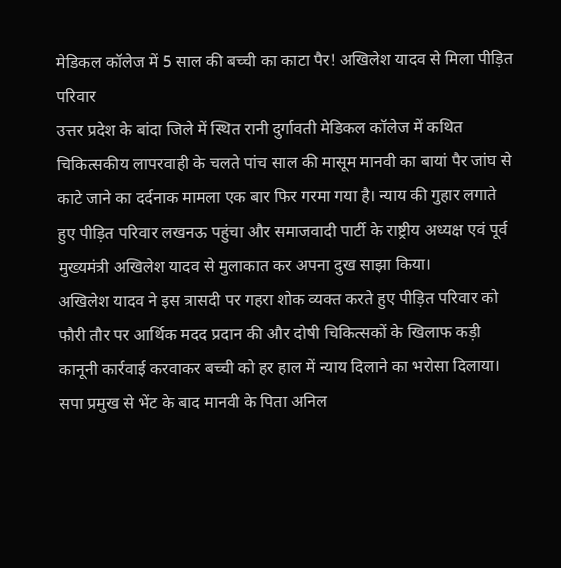मेडिकल कॉलेज में 5 साल की बच्ची का काटा पैर! अखिलेश यादव से मिला पीड़ित परिवार
उत्तर प्रदेश के बांदा जिले में स्थित रानी दुर्गावती मेडिकल कॉलेज में कथित चिकित्सकीय लापरवाही के चलते पांच साल की मासूम मानवी का बायां पैर जांघ से काटे जाने का दर्दनाक मामला एक बार फिर गरमा गया है। न्याय की गुहार लगाते हुए पीड़ित परिवार लखनऊ पहुंचा और समाजवादी पार्टी के राष्ट्रीय अध्यक्ष एवं पूर्व मुख्यमंत्री अखिलेश यादव से मुलाकात कर अपना दुख साझा किया।
अखिलेश यादव ने इस त्रासदी पर गहरा शोक व्यक्त करते हुए पीड़ित परिवार को फौरी तौर पर आर्थिक मदद प्रदान की और दोषी चिकित्सकों के खिलाफ कड़ी कानूनी कार्रवाई करवाकर बच्ची को हर हाल में न्याय दिलाने का भरोसा दिलाया। सपा प्रमुख से भेंट के बाद मानवी के पिता अनिल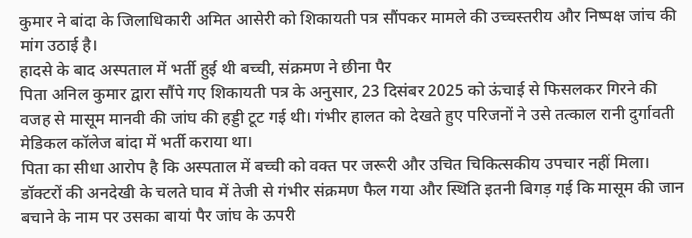कुमार ने बांदा के जिलाधिकारी अमित आसेरी को शिकायती पत्र सौंपकर मामले की उच्चस्तरीय और निष्पक्ष जांच की मांग उठाई है।
हादसे के बाद अस्पताल में भर्ती हुई थी बच्ची, संक्रमण ने छीना पैर
पिता अनिल कुमार द्वारा सौंपे गए शिकायती पत्र के अनुसार, 23 दिसंबर 2025 को ऊंचाई से फिसलकर गिरने की वजह से मासूम मानवी की जांघ की हड्डी टूट गई थी। गंभीर हालत को देखते हुए परिजनों ने उसे तत्काल रानी दुर्गावती मेडिकल कॉलेज बांदा में भर्ती कराया था।
पिता का सीधा आरोप है कि अस्पताल में बच्ची को वक्त पर जरूरी और उचित चिकित्सकीय उपचार नहीं मिला। डॉक्टरों की अनदेखी के चलते घाव में तेजी से गंभीर संक्रमण फैल गया और स्थिति इतनी बिगड़ गई कि मासूम की जान बचाने के नाम पर उसका बायां पैर जांघ के ऊपरी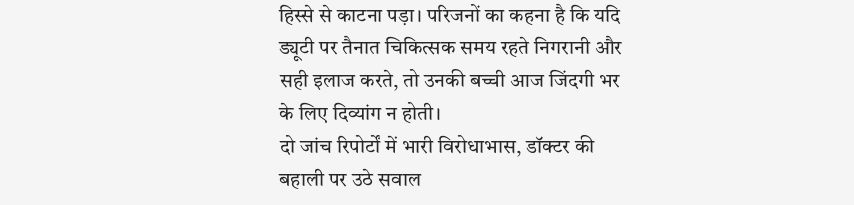हिस्से से काटना पड़ा। परिजनों का कहना है कि यदि ड्यूटी पर तैनात चिकित्सक समय रहते निगरानी और सही इलाज करते, तो उनकी बच्ची आज जिंदगी भर के लिए दिव्यांग न होती।
दो जांच रिपोर्टों में भारी विरोधाभास, डॉक्टर की बहाली पर उठे सवाल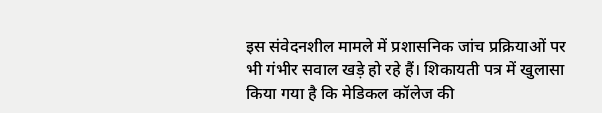इस संवेदनशील मामले में प्रशासनिक जांच प्रक्रियाओं पर भी गंभीर सवाल खड़े हो रहे हैं। शिकायती पत्र में खुलासा किया गया है कि मेडिकल कॉलेज की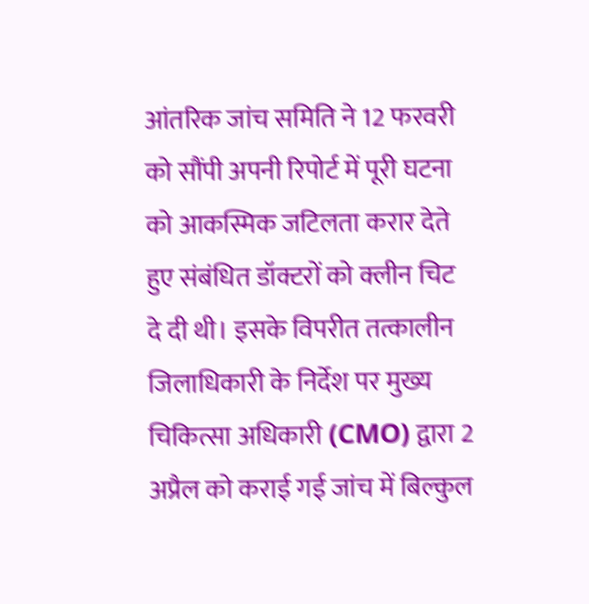आंतरिक जांच समिति ने 12 फरवरी को सौंपी अपनी रिपोर्ट में पूरी घटना को आकस्मिक जटिलता करार देते हुए संबंधित डॉक्टरों को क्लीन चिट दे दी थी। इसके विपरीत तत्कालीन जिलाधिकारी के निर्देश पर मुख्य चिकित्सा अधिकारी (CMO) द्वारा 2 अप्रैल को कराई गई जांच में बिल्कुल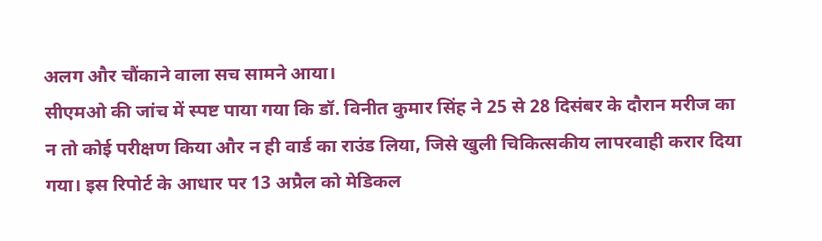अलग और चौंकाने वाला सच सामने आया।
सीएमओ की जांच में स्पष्ट पाया गया कि डॉ. विनीत कुमार सिंह ने 25 से 28 दिसंबर के दौरान मरीज का न तो कोई परीक्षण किया और न ही वार्ड का राउंड लिया, जिसे खुली चिकित्सकीय लापरवाही करार दिया गया। इस रिपोर्ट के आधार पर 13 अप्रैल को मेडिकल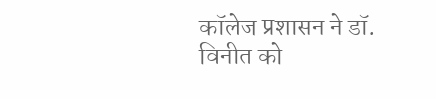कॉलेज प्रशासन ने डॉ. विनीत को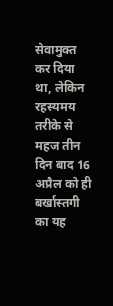सेवामुक्त कर दिया था, लेकिन रहस्यमय तरीके से महज तीन दिन बाद 16 अप्रैल को ही बर्खास्तगी का यह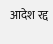आदेश रद्द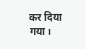कर दिया गया।